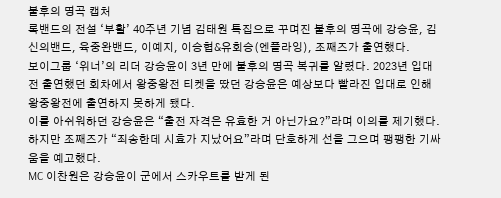불후의 명곡 캡처
록밴드의 전설 ‘부활’ 40주년 기념 김태원 특집으로 꾸며진 불후의 명곡에 강승윤, 김신의밴드, 육중완밴드, 이예지, 이승협&유회승(엔플라잉), 조째즈가 출연했다.
보이그룹 ‘위너’의 리더 강승윤이 3년 만에 불후의 명곡 복귀를 알렸다. 2023년 입대 전 출연했던 회차에서 왕중왕전 티켓을 땄던 강승윤은 예상보다 빨라진 입대로 인해 왕중왕전에 출연하지 못하게 됐다.
이를 아쉬워하던 강승윤은 “출전 자격은 유효한 거 아닌가요?”라며 이의를 제기했다. 하지만 조째즈가 “죄송한데 시효가 지났어요”라며 단호하게 선을 그으며 팽팽한 기싸움을 예고했다.
MC 이찬원은 강승윤이 군에서 스카우트를 받게 된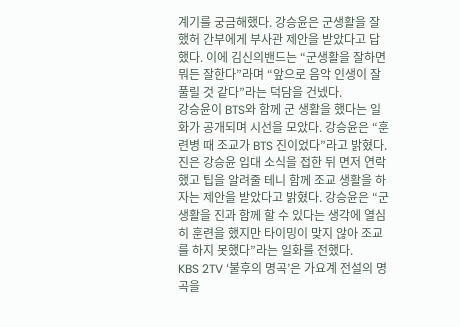계기를 궁금해했다. 강승윤은 군생활을 잘했허 간부에게 부사관 제안을 받았다고 답했다. 이에 김신의밴드는 “군생활을 잘하면 뭐든 잘한다”라며 “앞으로 음악 인생이 잘 풀릴 것 같다”라는 덕담을 건넸다.
강승윤이 BTS와 함께 군 생활을 했다는 일화가 공개되며 시선을 모았다. 강승윤은 “훈련병 때 조교가 BTS 진이었다”라고 밝혔다.
진은 강승윤 입대 소식을 접한 뒤 면저 연락했고 팁을 알려줄 테니 함께 조교 생활을 하자는 제안을 받았다고 밝혔다. 강승윤은 “군 생활을 진과 함께 할 수 있다는 생각에 열심히 훈련을 했지만 타이밍이 맞지 않아 조교를 하지 못했다”라는 일화를 전했다.
KBS 2TV ‘불후의 명곡’은 가요계 전설의 명곡을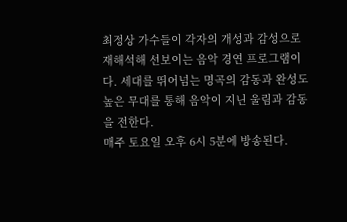최정상 가수들이 각자의 개성과 감성으로 재해석해 선보이는 음악 경연 프로그램이다. 세대를 뛰어넘는 명곡의 감동과 완성도 높은 무대를 통해 음악이 지닌 울림과 감동을 전한다.
매주 토요일 오후 6시 5분에 방송된다.